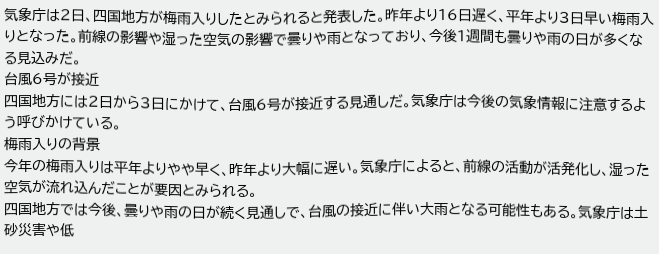気象庁は2日、四国地方が梅雨入りしたとみられると発表した。昨年より16日遅く、平年より3日早い梅雨入りとなった。前線の影響や湿った空気の影響で曇りや雨となっており、今後1週間も曇りや雨の日が多くなる見込みだ。
台風6号が接近
四国地方には2日から3日にかけて、台風6号が接近する見通しだ。気象庁は今後の気象情報に注意するよう呼びかけている。
梅雨入りの背景
今年の梅雨入りは平年よりやや早く、昨年より大幅に遅い。気象庁によると、前線の活動が活発化し、湿った空気が流れ込んだことが要因とみられる。
四国地方では今後、曇りや雨の日が続く見通しで、台風の接近に伴い大雨となる可能性もある。気象庁は土砂災害や低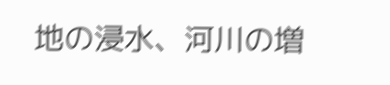地の浸水、河川の増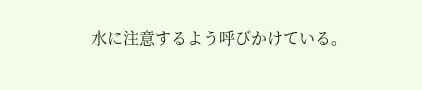水に注意するよう呼びかけている。